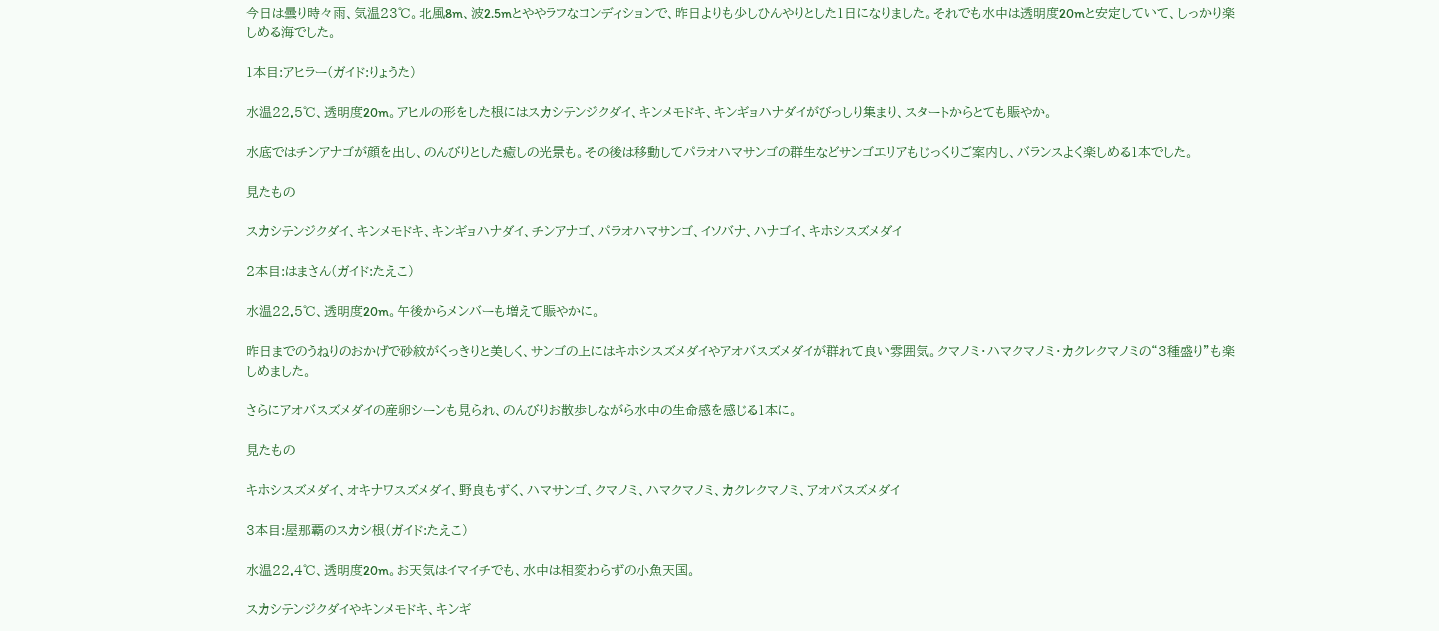今日は曇り時々雨、気温23℃。北風8m、波2.5mとややラフなコンディションで、昨日よりも少しひんやりとした1日になりました。それでも水中は透明度20mと安定していて、しっかり楽しめる海でした。

1本目:アヒラー(ガイド:りょうた)

水温22.5℃、透明度20m。アヒルの形をした根にはスカシテンジクダイ、キンメモドキ、キンギョハナダイがびっしり集まり、スタートからとても賑やか。

水底ではチンアナゴが顔を出し、のんびりとした癒しの光景も。その後は移動してパラオハマサンゴの群生などサンゴエリアもじっくりご案内し、バランスよく楽しめる1本でした。

見たもの

スカシテンジクダイ、キンメモドキ、キンギョハナダイ、チンアナゴ、パラオハマサンゴ、イソバナ、ハナゴイ、キホシスズメダイ

2本目:はまさん(ガイド:たえこ)

水温22.5℃、透明度20m。午後からメンバーも増えて賑やかに。

昨日までのうねりのおかげで砂紋がくっきりと美しく、サンゴの上にはキホシスズメダイやアオバスズメダイが群れて良い雰囲気。クマノミ・ハマクマノミ・カクレクマノミの“3種盛り”も楽しめました。

さらにアオバスズメダイの産卵シーンも見られ、のんびりお散歩しながら水中の生命感を感じる1本に。

見たもの

キホシスズメダイ、オキナワスズメダイ、野良もずく、ハマサンゴ、クマノミ、ハマクマノミ、カクレクマノミ、アオバスズメダイ

3本目:屋那覇のスカシ根(ガイド:たえこ)

水温22.4℃、透明度20m。お天気はイマイチでも、水中は相変わらずの小魚天国。

スカシテンジクダイやキンメモドキ、キンギ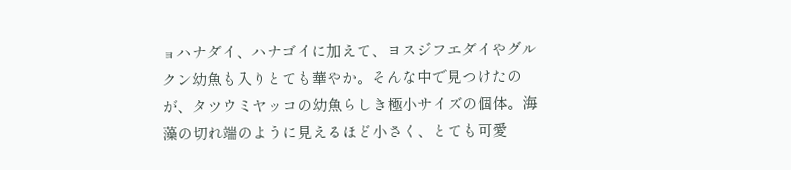ョハナダイ、ハナゴイに加えて、ヨスジフエダイやグルクン幼魚も入りとても華やか。そんな中で見つけたのが、タツウミヤッコの幼魚らしき極小サイズの個体。海藻の切れ端のように見えるほど小さく、とても可愛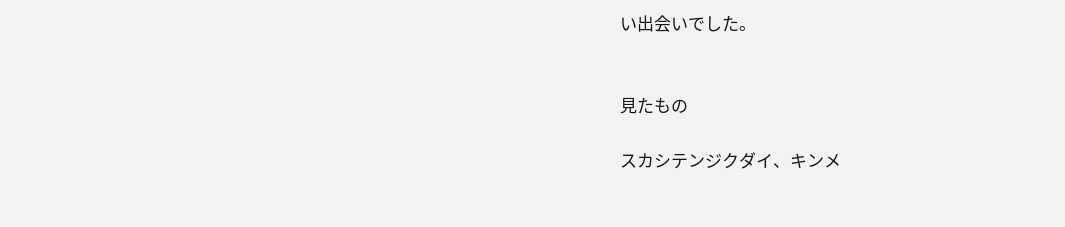い出会いでした。


見たもの

スカシテンジクダイ、キンメ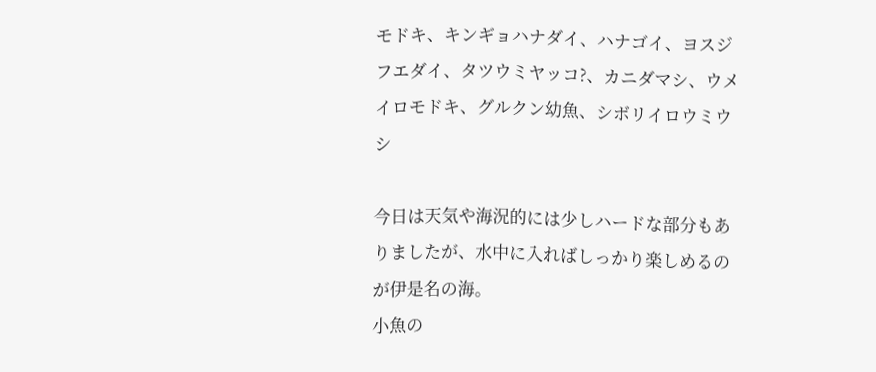モドキ、キンギョハナダイ、ハナゴイ、ヨスジフエダイ、タツウミヤッコ?、カニダマシ、ウメイロモドキ、グルクン幼魚、シボリイロウミウシ

今日は天気や海況的には少しハードな部分もありましたが、水中に入ればしっかり楽しめるのが伊是名の海。
小魚の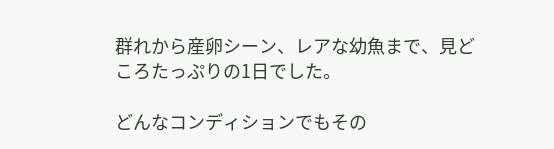群れから産卵シーン、レアな幼魚まで、見どころたっぷりの1日でした。

どんなコンディションでもその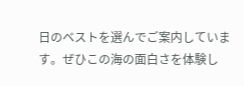日のベストを選んでご案内しています。ぜひこの海の面白さを体験し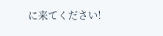に来てください!